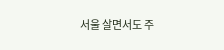서울 살면서도 주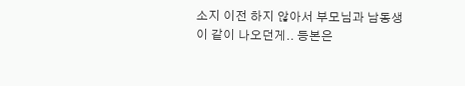소지 이전 하지 않아서 부모님과 남동생이 같이 나오던게.. 등본은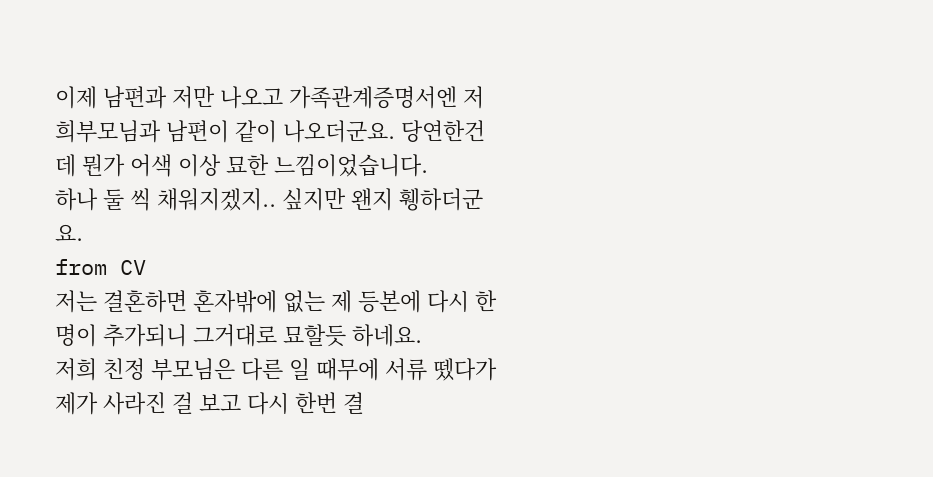이제 남편과 저만 나오고 가족관계증명서엔 저희부모님과 남편이 같이 나오더군요. 당연한건데 뭔가 어색 이상 묘한 느낌이었습니다.
하나 둘 씩 채워지겠지.. 싶지만 왠지 휑하더군요.
from CV
저는 결혼하면 혼자밖에 없는 제 등본에 다시 한명이 추가되니 그거대로 묘할듯 하네요.
저희 친정 부모님은 다른 일 때무에 서류 뗐다가 제가 사라진 걸 보고 다시 한번 결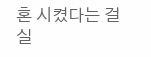혼 시켰다는 걸 실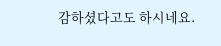감하셨다고도 하시네요.